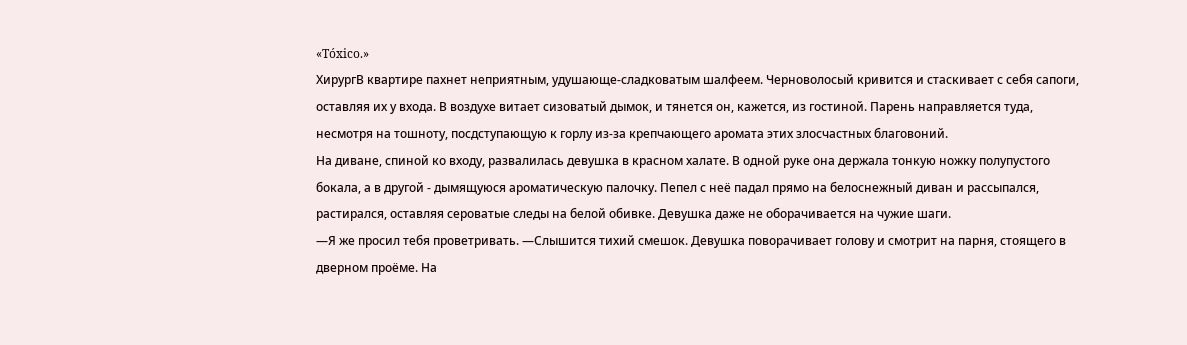«Tóxico.»
ХирургВ квартире пахнет неприятным, удушающе-сладковатым шалфеем. Черноволосый кривится и стаскивает с себя сапоги, оставляя их у входа. В воздухе витает сизоватый дымок, и тянется он, кажется, из гостиной. Парень направляется туда, несмотря на тошноту, посдступающую к горлу из-за крепчающего аромата этих злосчастных благовоний.
На диване, спиной ко входу, развалилась девушка в красном халате. В одной руке она держала тонкую ножку полупустого бокала, а в другой - дымящуюся ароматическую палочку. Пепел с неё падал прямо на белоснежный диван и рассыпался, растирался, оставляя сероватые следы на белой обивке. Девушка даже не оборачивается на чужие шаги.
—Я же просил тебя проветривать. —Слышится тихий смешок. Девушка поворачивает голову и смотрит на парня, стоящего в дверном проёме. На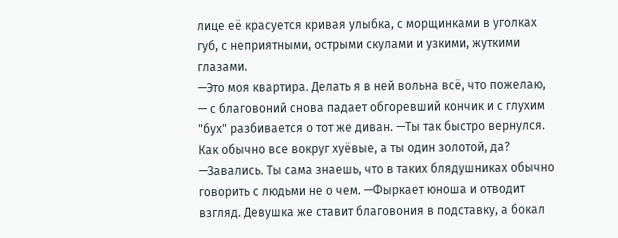лице её красуется кривая улыбка, с морщинками в уголках губ, с неприятными, острыми скулами и узкими, жуткими глазами.
—Это моя квартира. Делать я в ней вольна всё, что пожелаю, — с благовоний снова падает обгоревший кончик и с глухим "бух" разбивается о тот же диван. —Ты так быстро вернулся. Как обычно все вокруг хуёвые, а ты один золотой, да?
—Завались. Ты сама знаешь, что в таких блядушниках обычно говорить с людьми не о чем. —Фыркает юноша и отводит взгляд. Девушка же ставит благовония в подставку, а бокал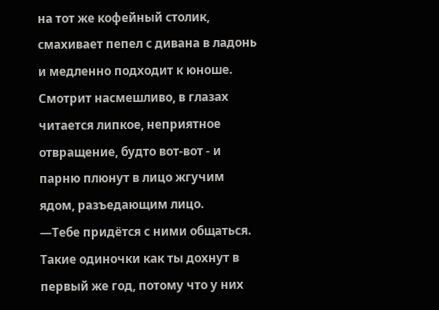на тот же кофейный столик, смахивает пепел с дивана в ладонь и медленно подходит к юноше. Смотрит насмешливо, в глазах читается липкое, неприятное отвращение, будто вот-вот - и парню плюнут в лицо жгучим ядом, разъедающим лицо.
—Тебе придётся с ними общаться. Такие одиночки как ты дохнут в первый же год, потому что у них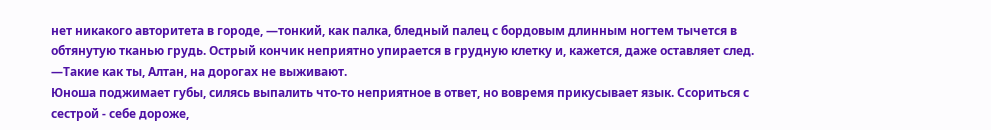нет никакого авторитета в городе, —тонкий, как палка, бледный палец с бордовым длинным ногтем тычется в обтянутую тканью грудь. Острый кончик неприятно упирается в грудную клетку и, кажется, даже оставляет след. —Такие как ты, Алтан, на дорогах не выживают.
Юноша поджимает губы, силясь выпалить что-то неприятное в ответ, но вовремя прикусывает язык. Ссориться с сестрой - себе дороже,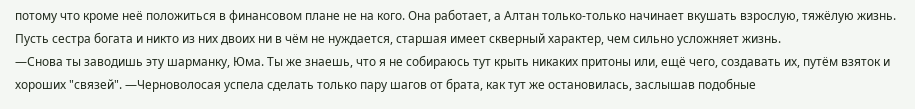потому что кроме неё положиться в финансовом плане не на кого. Она работает, а Алтан только-только начинает вкушать взрослую, тяжёлую жизнь. Пусть сестра богата и никто из них двоих ни в чём не нуждается, старшая имеет скверный характер, чем сильно усложняет жизнь.
—Снова ты заводишь эту шарманку, Юма. Ты же знаешь, что я не собираюсь тут крыть никаких притоны или, ещё чего, создавать их, путём взяток и хороших "связей". —Черноволосая успела сделать только пару шагов от брата, как тут же остановилась, заслышав подобные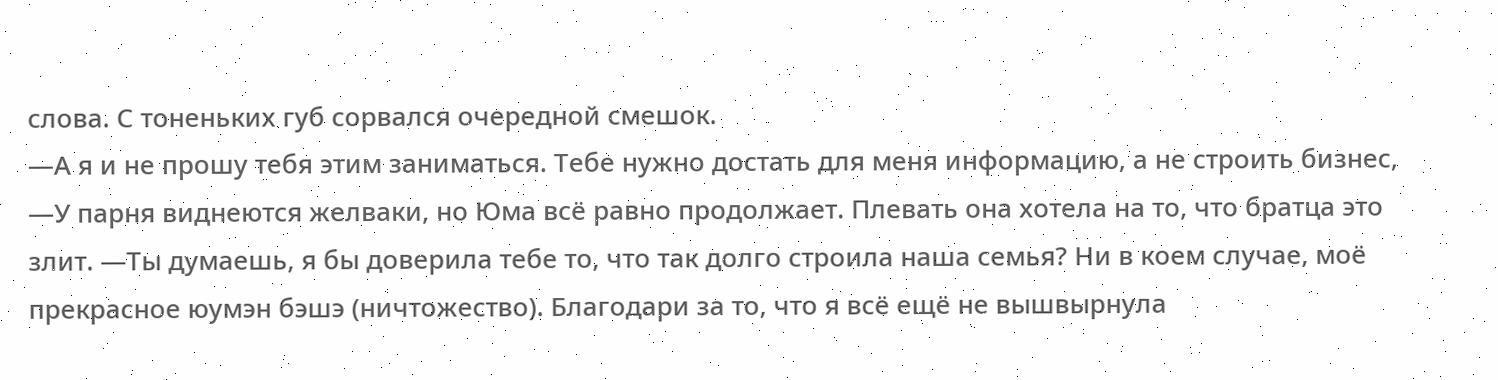слова. С тоненьких губ сорвался очередной смешок.
—А я и не прошу тебя этим заниматься. Тебе нужно достать для меня информацию, а не строить бизнес, —У парня виднеются желваки, но Юма всё равно продолжает. Плевать она хотела на то, что братца это злит. —Ты думаешь, я бы доверила тебе то, что так долго строила наша семья? Ни в коем случае, моё прекрасное юумэн бэшэ (ничтожество). Благодари за то, что я всё ещё не вышвырнула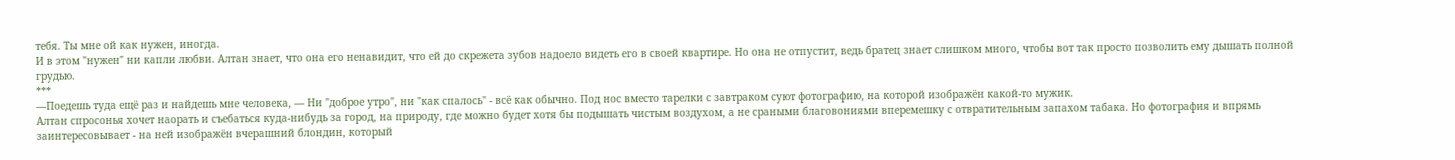тебя. Ты мне ой как нужен, иногда.
И в этом "нужен" ни капли любви. Алтан знает, что она его ненавидит, что ей до скрежета зубов надоело видеть его в своей квартире. Но она не отпустит, ведь братец знает слишком много, чтобы вот так просто позволить ему дышать полной грудью.
***
—Поедешь туда ещё раз и найдешь мне человека, — Ни "доброе утро", ни "как спалось" - всё как обычно. Под нос вместо тарелки с завтраком суют фотографию, на которой изображён какой-то мужик.
Алтан спросонья хочет наорать и съебаться куда-нибудь за город, на природу, где можно будет хотя бы подышать чистым воздухом, а не сраными благовониями вперемешку с отвратительным запахом табака. Но фотография и впрямь заинтересовывает - на ней изображён вчерашний блондин, который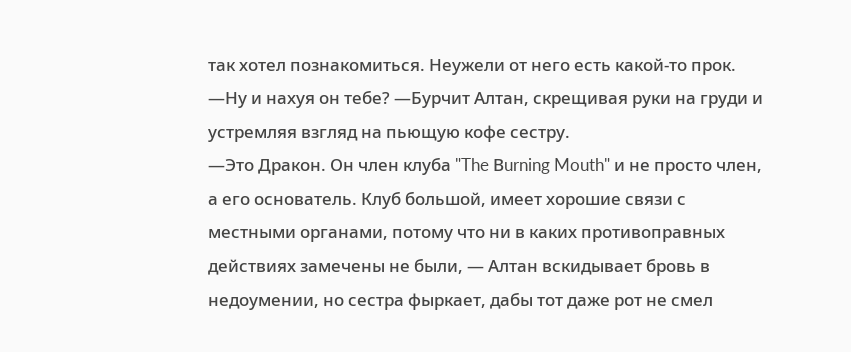так хотел познакомиться. Неужели от него есть какой-то прок.
—Ну и нахуя он тебе? —Бурчит Алтан, скрещивая руки на груди и устремляя взгляд на пьющую кофе сестру.
—Это Дракон. Он член клуба "The Вurning Mouth" и не просто член, а его основатель. Клуб большой, имеет хорошие связи с местными органами, потому что ни в каких противоправных действиях замечены не были, — Алтан вскидывает бровь в недоумении, но сестра фыркает, дабы тот даже рот не смел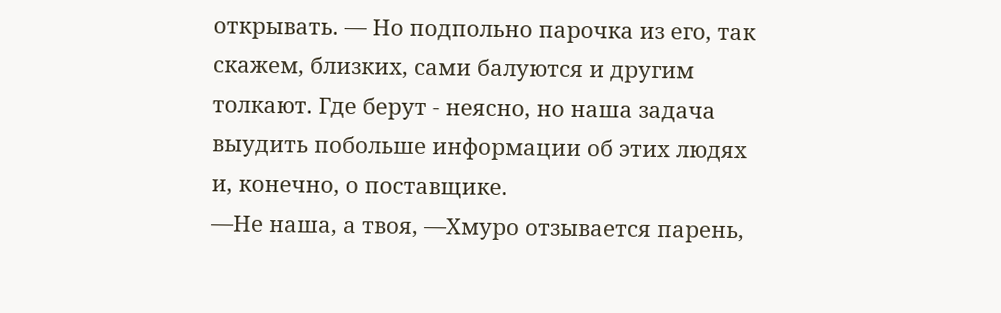открывать. — Но подпольно парочка из его, так скажем, близких, сами балуются и другим толкают. Где берут - неясно, но наша задача выудить побольше информации об этих людях и, конечно, о поставщике.
—Не наша, а твоя, —Хмуро отзывается парень,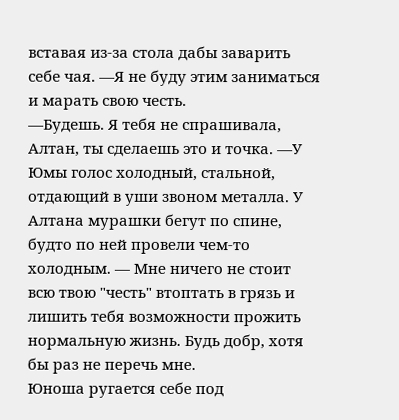вставая из-за стола дабы заварить себе чая. —Я не буду этим заниматься и марать свою честь.
—Будешь. Я тебя не спрашивала, Алтан, ты сделаешь это и точка. —У Юмы голос холодный, стальной, отдающий в уши звоном металла. У Алтана мурашки бегут по спине, будто по ней провели чем-то холодным. — Мне ничего не стоит всю твою "честь" втоптать в грязь и лишить тебя возможности прожить нормальную жизнь. Будь добр, хотя бы раз не перечь мне.
Юноша ругается себе под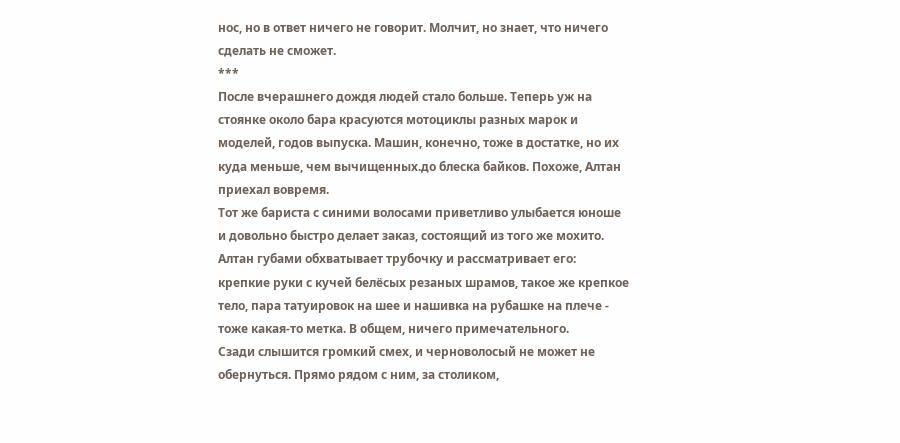нос, но в ответ ничего не говорит. Молчит, но знает, что ничего сделать не сможет.
***
После вчерашнего дождя людей стало больше. Теперь уж на стоянке около бара красуются мотоциклы разных марок и моделей, годов выпуска. Машин, конечно, тоже в достатке, но их куда меньше, чем вычищенных.до блеска байков. Похоже, Алтан приехал вовремя.
Тот же бариста с синими волосами приветливо улыбается юноше и довольно быстро делает заказ, состоящий из того же мохито. Алтан губами обхватывает трубочку и рассматривает его: крепкие руки с кучей белёсых резаных шрамов, такое же крепкое тело, пара татуировок на шее и нашивка на рубашке на плече - тоже какая-то метка. В общем, ничего примечательного.
Сзади слышится громкий смех, и черноволосый не может не обернуться. Прямо рядом с ним, за столиком,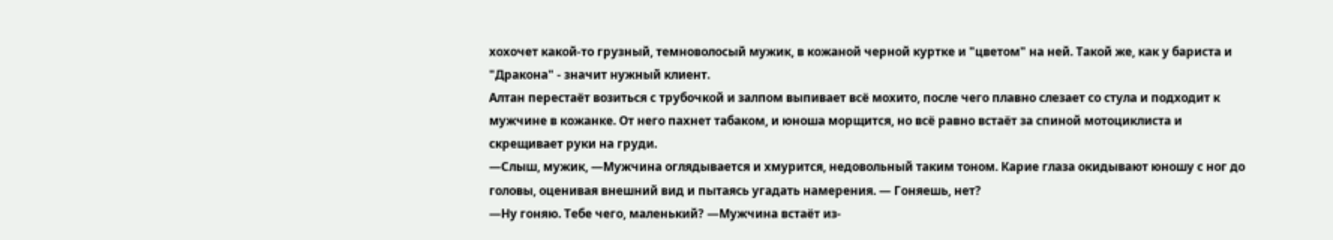хохочет какой-то грузный, темноволосый мужик, в кожаной черной куртке и "цветом" на ней. Такой же, как у бариста и "Дракона" - значит нужный клиент.
Алтан перестаёт возиться с трубочкой и залпом выпивает всё мохито, после чего плавно слезает со стула и подходит к мужчине в кожанке. От него пахнет табаком, и юноша морщится, но всё равно встаёт за спиной мотоциклиста и скрещивает руки на груди.
—Слыш, мужик, —Мужчина оглядывается и хмурится, недовольный таким тоном. Карие глаза окидывают юношу с ног до головы, оценивая внешний вид и пытаясь угадать намерения. — Гоняешь, нет?
—Ну гоняю. Тебе чего, маленький? —Мужчина встаёт из-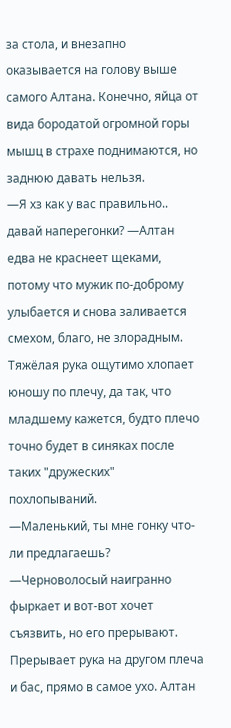за стола, и внезапно оказывается на голову выше самого Алтана. Конечно, яйца от вида бородатой огромной горы мышц в страхе поднимаются, но заднюю давать нельзя.
—Я хз как у вас правильно.. давай наперегонки? —Алтан едва не краснеет щеками, потому что мужик по-доброму улыбается и снова заливается смехом, благо, не злорадным. Тяжёлая рука ощутимо хлопает юношу по плечу, да так, что младшему кажется, будто плечо точно будет в синяках после таких "дружеских" похлопываний.
—Маленький, ты мне гонку что-ли предлагаешь? —Черноволосый наигранно фыркает и вот-вот хочет съязвить, но его прерывают.
Прерывает рука на другом плеча и бас, прямо в самое ухо. Алтан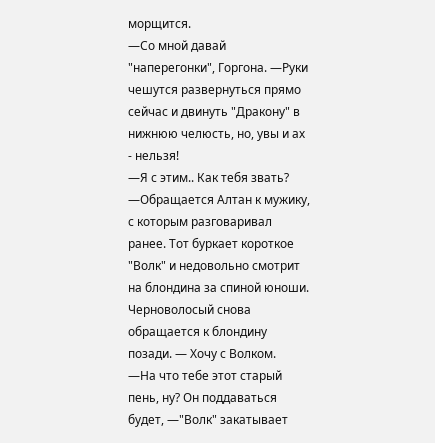морщится.
—Со мной давай "наперегонки", Горгона. —Руки чешутся развернуться прямо сейчас и двинуть "Дракону" в нижнюю челюсть, но, увы и ах - нельзя!
—Я с этим.. Как тебя звать? —Обращается Алтан к мужику, с которым разговаривал ранее. Тот буркает короткое "Волк" и недовольно смотрит на блондина за спиной юноши. Черноволосый снова обращается к блондину позади. — Хочу с Волком.
—На что тебе этот старый пень, ну? Он поддаваться будет, —"Волк" закатывает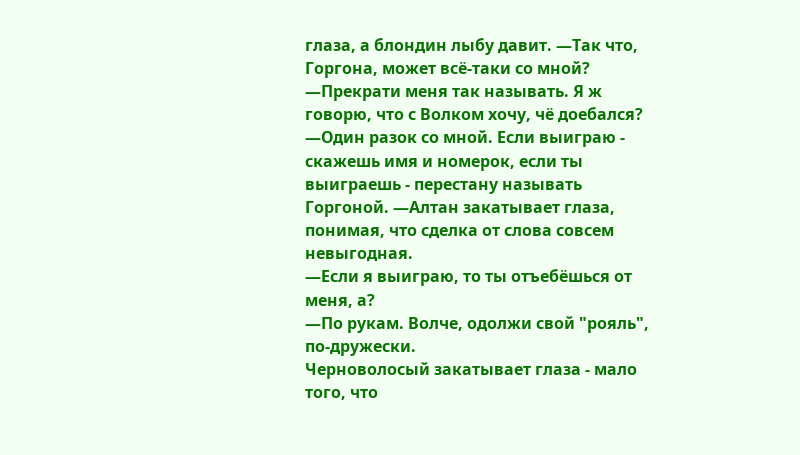глаза, а блондин лыбу давит. —Так что, Горгона, может всё-таки со мной?
—Прекрати меня так называть. Я ж говорю, что с Волком хочу, чё доебался?
—Один разок со мной. Если выиграю - скажешь имя и номерок, если ты выиграешь - перестану называть Горгоной. —Алтан закатывает глаза, понимая, что сделка от слова совсем невыгодная.
—Если я выиграю, то ты отъебёшься от меня, а?
—По рукам. Волче, одолжи свой "рояль", по-дружески.
Черноволосый закатывает глаза - мало того, что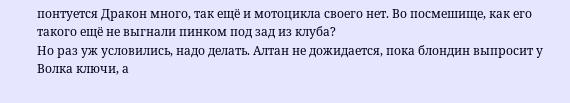понтуется Дракон много, так ещё и мотоцикла своего нет. Во посмешище, как его такого ещё не выгнали пинком под зад из клуба?
Но раз уж условились, надо делать. Алтан не дожидается, пока блондин выпросит у Волка ключи, а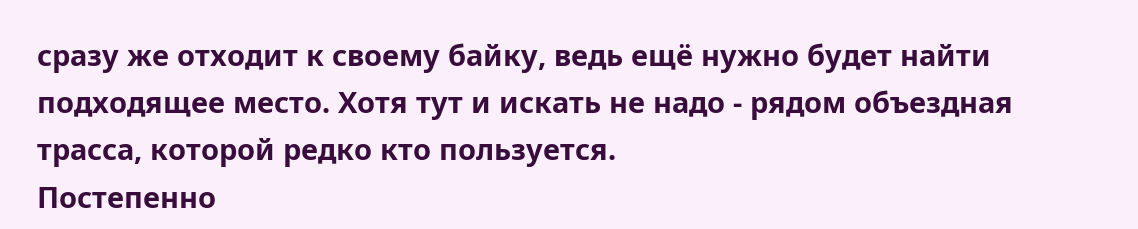сразу же отходит к своему байку, ведь ещё нужно будет найти подходящее место. Хотя тут и искать не надо - рядом объездная трасса, которой редко кто пользуется.
Постепенно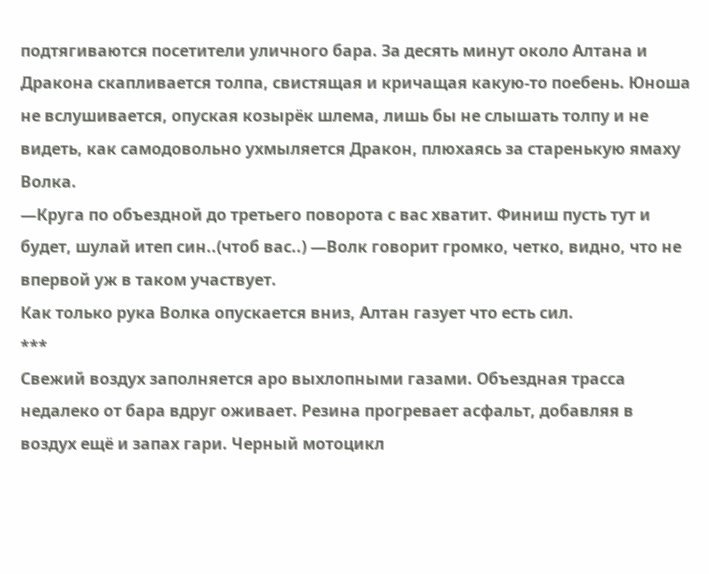подтягиваются посетители уличного бара. За десять минут около Алтана и Дракона скапливается толпа, свистящая и кричащая какую-то поебень. Юноша не вслушивается, опуская козырёк шлема, лишь бы не слышать толпу и не видеть, как самодовольно ухмыляется Дракон, плюхаясь за старенькую ямаху Волка.
—Круга по объездной до третьего поворота с вас хватит. Финиш пусть тут и будет, шулай итеп син..(чтоб вас..) —Волк говорит громко, четко, видно, что не впервой уж в таком участвует.
Как только рука Волка опускается вниз, Алтан газует что есть сил.
***
Свежий воздух заполняется аро выхлопными газами. Объездная трасса недалеко от бара вдруг оживает. Резина прогревает асфальт, добавляя в воздух ещё и запах гари. Черный мотоцикл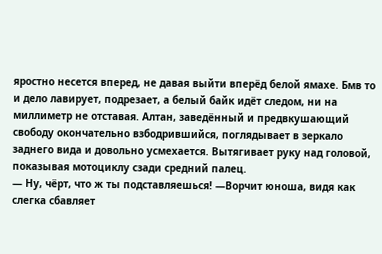яростно несется вперед, не давая выйти вперёд белой ямахе. Бмв то и дело лавирует, подрезает, а белый байк идёт следом, ни на миллиметр не отставая. Алтан, заведённый и предвкушающий свободу окончательно взбодрившийся, поглядывает в зеркало заднего вида и довольно усмехается. Вытягивает руку над головой, показывая мотоциклу сзади средний палец.
— Ну, чёрт, что ж ты подставляешься! —Ворчит юноша, видя как слегка сбавляет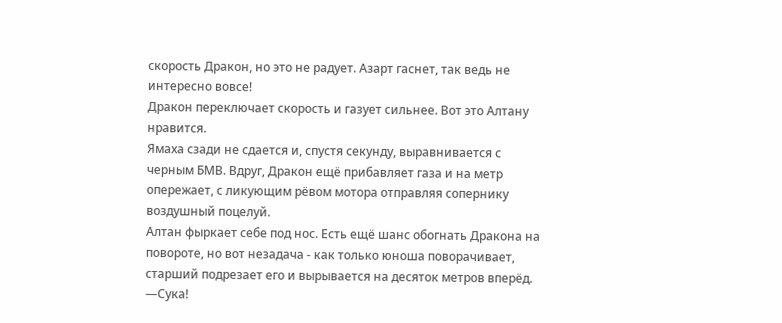скорость Дракон, но это не радует. Азарт гаснет, так ведь не интересно вовсе!
Дракон переключает скорость и газует сильнее. Вот это Алтану нравится.
Ямаха сзади не сдается и, спустя секунду, выравнивается с черным БМВ. Вдруг, Дракон ещё прибавляет газа и на метр опережает, с ликующим рёвом мотора отправляя сопернику воздушный поцелуй.
Алтан фыркает себе под нос. Есть ещё шанс обогнать Дракона на повороте, но вот незадача - как только юноша поворачивает, старший подрезает его и вырывается на десяток метров вперёд.
—Сука!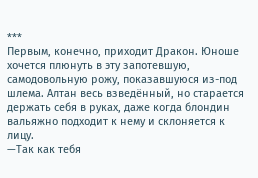***
Первым, конечно, приходит Дракон. Юноше хочется плюнуть в эту запотевшую, самодовольную рожу, показавшуюся из-под шлема. Алтан весь взведённый, но старается держать себя в руках, даже когда блондин вальяжно подходит к нему и склоняется к лицу.
—Так как тебя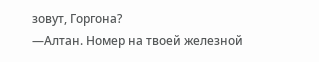зовут, Горгона?
—Алтан. Номер на твоей железной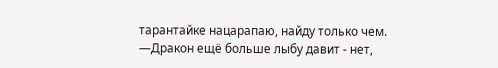тарантайке нацарапаю, найду только чем. —Дракон ещё больше лыбу давит - нет,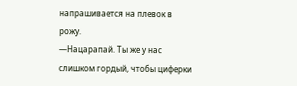напрашивается на плевок в рожу.
—Нацарапай. Ты же у нас слишком гордый, чтобы циферки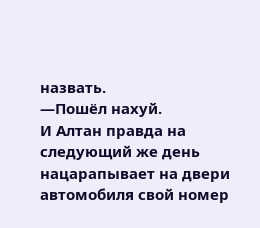назвать.
—Пошёл нахуй.
И Алтан правда на следующий же день нацарапывает на двери автомобиля свой номер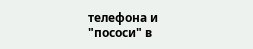телефона и "пососи" в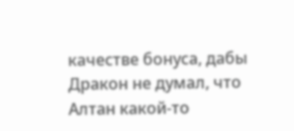качестве бонуса, дабы Дракон не думал, что Алтан какой-то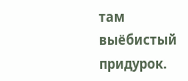там выёбистый придурок.